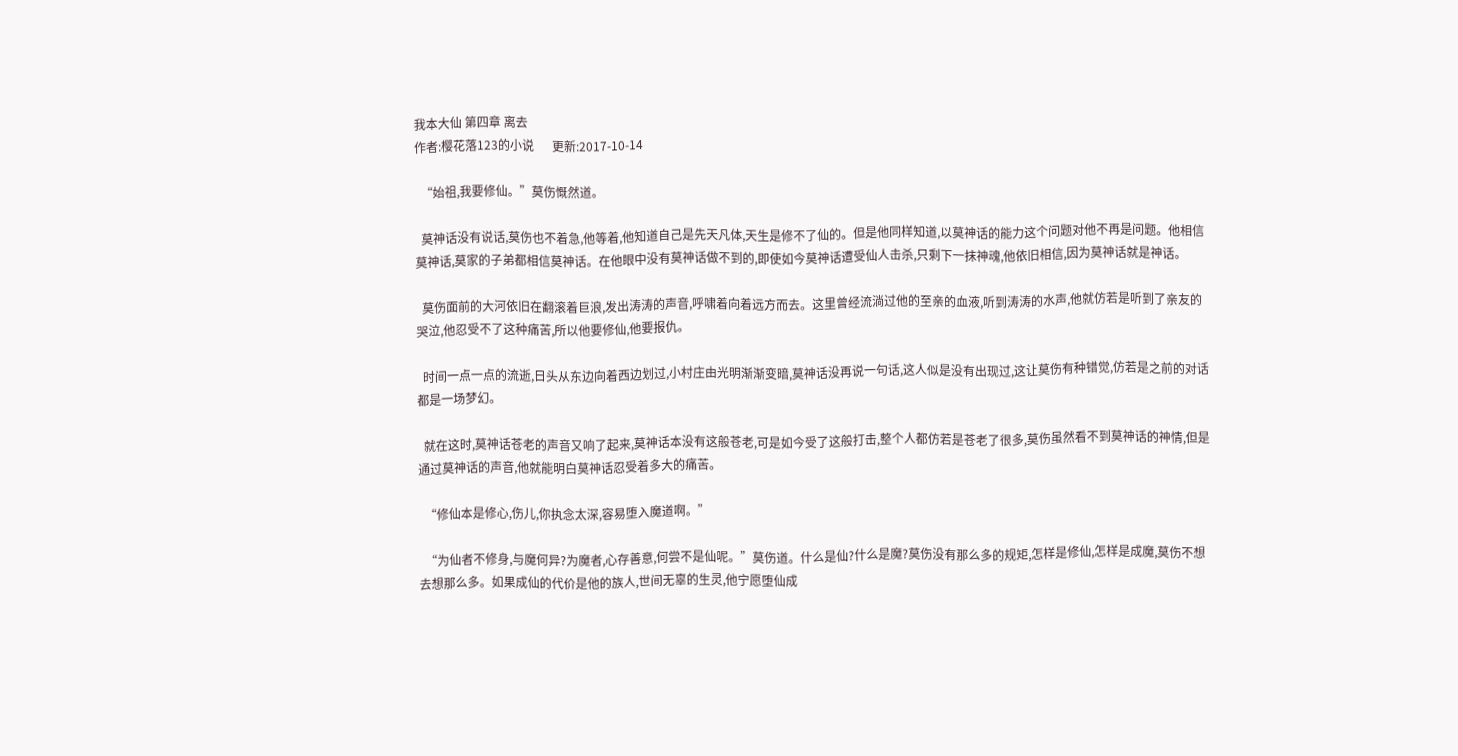我本大仙 第四章 离去
作者:樱花落123的小说      更新:2017-10-14

  “始祖,我要修仙。”莫伤慨然道。

  莫神话没有说话,莫伤也不着急,他等着,他知道自己是先天凡体,天生是修不了仙的。但是他同样知道,以莫神话的能力这个问题对他不再是问题。他相信莫神话,莫家的子弟都相信莫神话。在他眼中没有莫神话做不到的,即使如今莫神话遭受仙人击杀,只剩下一抹神魂,他依旧相信,因为莫神话就是神话。

  莫伤面前的大河依旧在翻滚着巨浪,发出涛涛的声音,呼啸着向着远方而去。这里曾经流淌过他的至亲的血液,听到涛涛的水声,他就仿若是听到了亲友的哭泣,他忍受不了这种痛苦,所以他要修仙,他要报仇。

  时间一点一点的流逝,日头从东边向着西边划过,小村庄由光明渐渐变暗,莫神话没再说一句话,这人似是没有出现过,这让莫伤有种错觉,仿若是之前的对话都是一场梦幻。

  就在这时,莫神话苍老的声音又响了起来,莫神话本没有这般苍老,可是如今受了这般打击,整个人都仿若是苍老了很多,莫伤虽然看不到莫神话的神情,但是通过莫神话的声音,他就能明白莫神话忍受着多大的痛苦。

  “修仙本是修心,伤儿,你执念太深,容易堕入魔道啊。”

  “为仙者不修身,与魔何异?为魔者,心存善意,何尝不是仙呢。”莫伤道。什么是仙?什么是魔?莫伤没有那么多的规矩,怎样是修仙,怎样是成魔,莫伤不想去想那么多。如果成仙的代价是他的族人,世间无辜的生灵,他宁愿堕仙成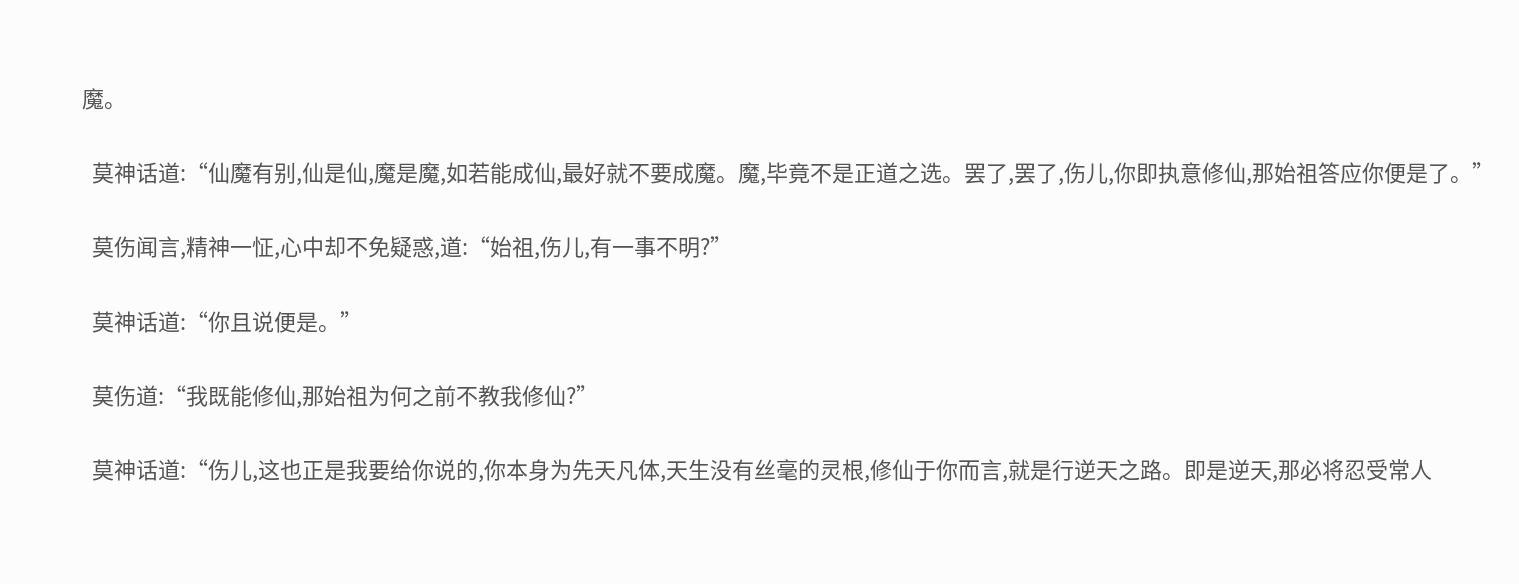魔。

  莫神话道:“仙魔有别,仙是仙,魔是魔,如若能成仙,最好就不要成魔。魔,毕竟不是正道之选。罢了,罢了,伤儿,你即执意修仙,那始祖答应你便是了。”

  莫伤闻言,精神一怔,心中却不免疑惑,道:“始祖,伤儿,有一事不明?”

  莫神话道:“你且说便是。”

  莫伤道:“我既能修仙,那始祖为何之前不教我修仙?”

  莫神话道:“伤儿,这也正是我要给你说的,你本身为先天凡体,天生没有丝毫的灵根,修仙于你而言,就是行逆天之路。即是逆天,那必将忍受常人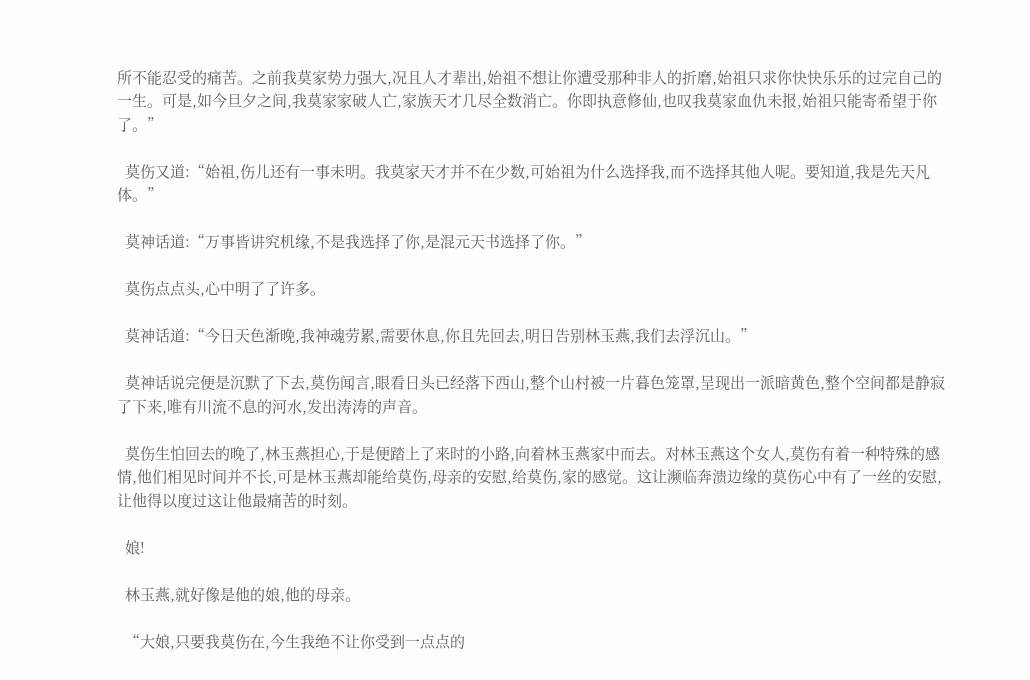所不能忍受的痛苦。之前我莫家势力强大,况且人才辈出,始祖不想让你遭受那种非人的折磨,始祖只求你快快乐乐的过完自己的一生。可是,如今旦夕之间,我莫家家破人亡,家族天才几尽全数消亡。你即执意修仙,也叹我莫家血仇未报,始祖只能寄希望于你了。”

  莫伤又道:“始祖,伤儿还有一事未明。我莫家天才并不在少数,可始祖为什么选择我,而不选择其他人呢。要知道,我是先天凡体。”

  莫神话道:“万事皆讲究机缘,不是我选择了你,是混元天书选择了你。”

  莫伤点点头,心中明了了许多。

  莫神话道:“今日天色渐晚,我神魂劳累,需要休息,你且先回去,明日告别林玉燕,我们去浮沉山。”

  莫神话说完便是沉默了下去,莫伤闻言,眼看日头已经落下西山,整个山村被一片暮色笼罩,呈现出一派暗黄色,整个空间都是静寂了下来,唯有川流不息的河水,发出涛涛的声音。

  莫伤生怕回去的晚了,林玉燕担心,于是便踏上了来时的小路,向着林玉燕家中而去。对林玉燕这个女人,莫伤有着一种特殊的感情,他们相见时间并不长,可是林玉燕却能给莫伤,母亲的安慰,给莫伤,家的感觉。这让濒临奔溃边缘的莫伤心中有了一丝的安慰,让他得以度过这让他最痛苦的时刻。

  娘!

  林玉燕,就好像是他的娘,他的母亲。

  “大娘,只要我莫伤在,今生我绝不让你受到一点点的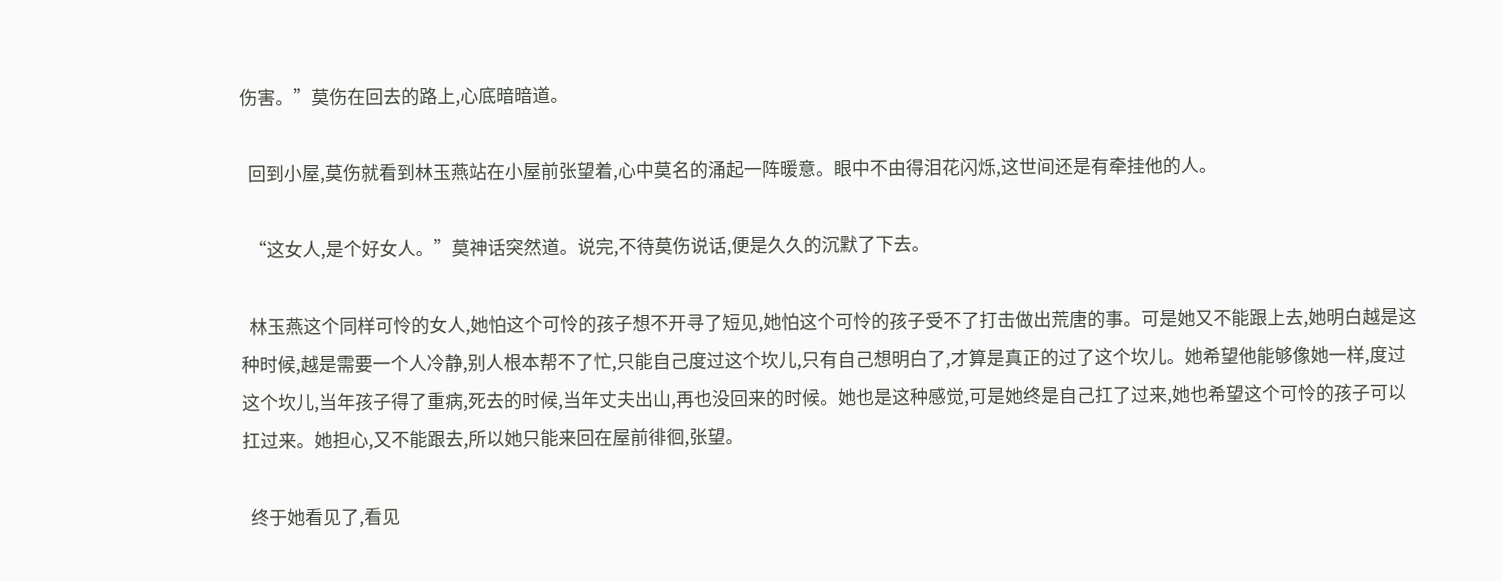伤害。”莫伤在回去的路上,心底暗暗道。

  回到小屋,莫伤就看到林玉燕站在小屋前张望着,心中莫名的涌起一阵暖意。眼中不由得泪花闪烁,这世间还是有牵挂他的人。

  “这女人,是个好女人。”莫神话突然道。说完,不待莫伤说话,便是久久的沉默了下去。

  林玉燕这个同样可怜的女人,她怕这个可怜的孩子想不开寻了短见,她怕这个可怜的孩子受不了打击做出荒唐的事。可是她又不能跟上去,她明白越是这种时候,越是需要一个人冷静,别人根本帮不了忙,只能自己度过这个坎儿,只有自己想明白了,才算是真正的过了这个坎儿。她希望他能够像她一样,度过这个坎儿,当年孩子得了重病,死去的时候,当年丈夫出山,再也没回来的时候。她也是这种感觉,可是她终是自己扛了过来,她也希望这个可怜的孩子可以扛过来。她担心,又不能跟去,所以她只能来回在屋前徘徊,张望。

  终于她看见了,看见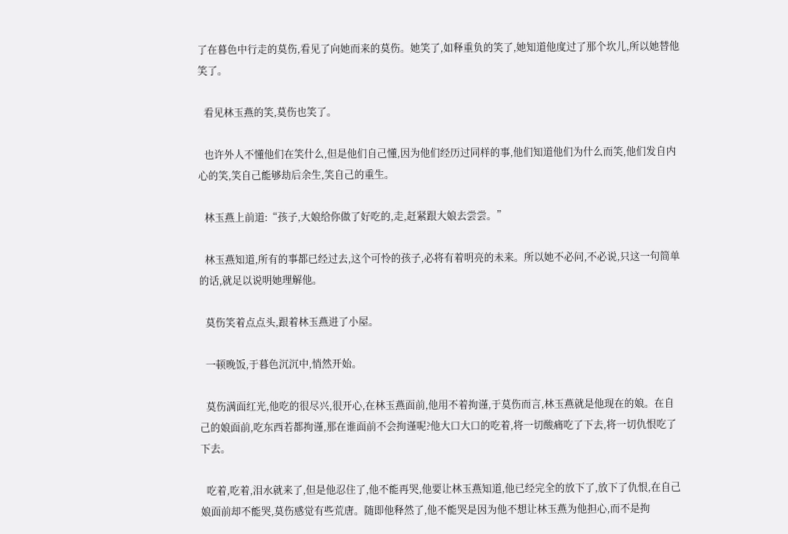了在暮色中行走的莫伤,看见了向她而来的莫伤。她笑了,如释重负的笑了,她知道他度过了那个坎儿,所以她替他笑了。

  看见林玉燕的笑,莫伤也笑了。

  也许外人不懂他们在笑什么,但是他们自己懂,因为他们经历过同样的事,他们知道他们为什么而笑,他们发自内心的笑,笑自己能够劫后余生,笑自己的重生。

  林玉燕上前道:“孩子,大娘给你做了好吃的,走,赶紧跟大娘去尝尝。”

  林玉燕知道,所有的事都已经过去,这个可怜的孩子,必将有着明亮的未来。所以她不必问,不必说,只这一句简单的话,就足以说明她理解他。

  莫伤笑着点点头,跟着林玉燕进了小屋。

  一顿晚饭,于暮色沉沉中,悄然开始。

  莫伤满面红光,他吃的很尽兴,很开心,在林玉燕面前,他用不着拘谨,于莫伤而言,林玉燕就是他现在的娘。在自己的娘面前,吃东西若都拘谨,那在谁面前不会拘谨呢?他大口大口的吃着,将一切酸痛吃了下去,将一切仇恨吃了下去。

  吃着,吃着,泪水就来了,但是他忍住了,他不能再哭,他要让林玉燕知道,他已经完全的放下了,放下了仇恨,在自己娘面前却不能哭,莫伤感觉有些荒唐。随即他释然了,他不能哭是因为他不想让林玉燕为他担心,而不是拘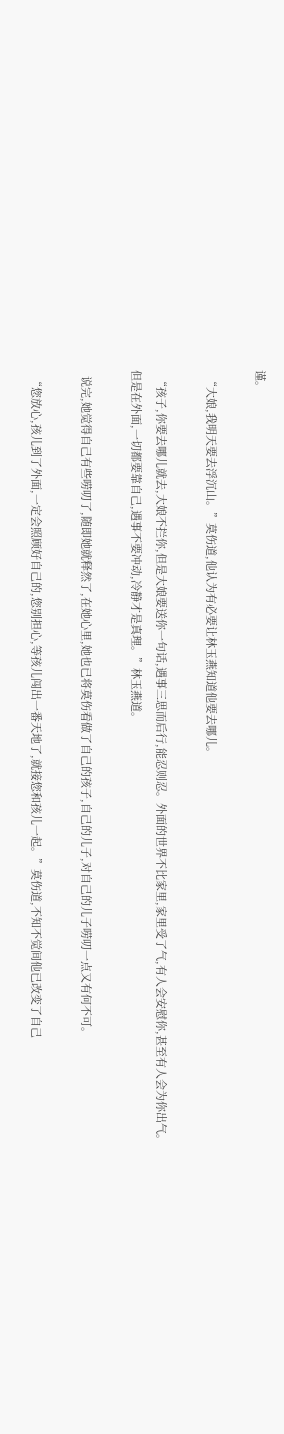谨。

  “大娘,我明天要去浮沉山。”莫伤道,他认为有必要让林玉燕知道他要去哪儿。

  “孩子,你要去哪儿就去,大娘不拦你,但是大娘要送你一句话,遇事三思而后行,能忍则忍。外面的世界不比家里,家里受了气,有人会安慰你,甚至有人会为你出气。但是在外面,一切都要靠自己,遇事不要冲动,冷静才是真理。”林玉燕道。

  说完,她觉得自己有些唠叨了,随即她就释然了,在她心里,她也已将莫伤看做了自己的孩子,自己的儿子,对自己的儿子唠叨一点又有何不可。

  “您放心,孩儿到了外面,一定会照顾好自己的,您别担心,等孩儿闯出一番天地了,就接您和孩儿一起。”莫伤道,不知不觉间他已改变了自己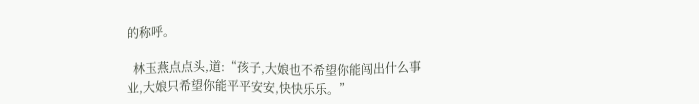的称呼。

  林玉燕点点头,道:“孩子,大娘也不希望你能闯出什么事业,大娘只希望你能平平安安,快快乐乐。”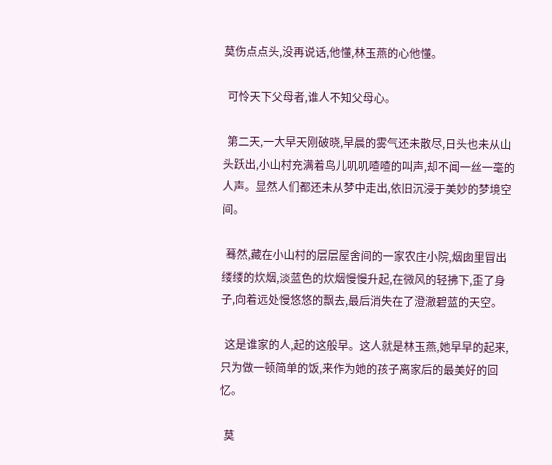莫伤点点头,没再说话,他懂,林玉燕的心他懂。

  可怜天下父母者,谁人不知父母心。

  第二天,一大早天刚破晓,早晨的雾气还未散尽,日头也未从山头跃出,小山村充满着鸟儿叽叽喳喳的叫声,却不闻一丝一毫的人声。显然人们都还未从梦中走出,依旧沉浸于美妙的梦境空间。

  蓦然,藏在小山村的层层屋舍间的一家农庄小院,烟囱里冒出缕缕的炊烟,淡蓝色的炊烟慢慢升起,在微风的轻拂下,歪了身子,向着远处慢悠悠的飘去,最后消失在了澄澈碧蓝的天空。

  这是谁家的人,起的这般早。这人就是林玉燕,她早早的起来,只为做一顿简单的饭,来作为她的孩子离家后的最美好的回忆。

  莫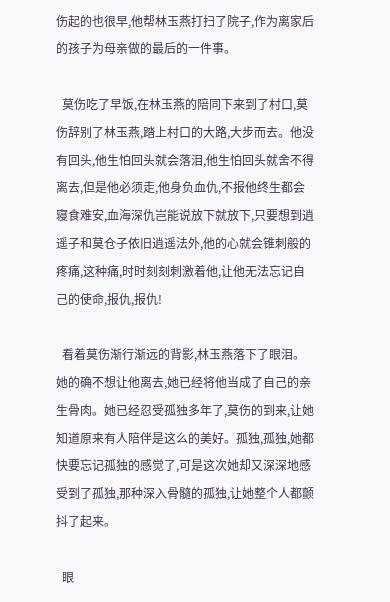伤起的也很早,他帮林玉燕打扫了院子,作为离家后的孩子为母亲做的最后的一件事。

  莫伤吃了早饭,在林玉燕的陪同下来到了村口,莫伤辞别了林玉燕,踏上村口的大路,大步而去。他没有回头,他生怕回头就会落泪,他生怕回头就舍不得离去,但是他必须走,他身负血仇,不报他终生都会寝食难安,血海深仇岂能说放下就放下,只要想到逍遥子和莫仓子依旧逍遥法外,他的心就会锥刺般的疼痛,这种痛,时时刻刻刺激着他,让他无法忘记自己的使命,报仇,报仇!

  看着莫伤渐行渐远的背影,林玉燕落下了眼泪。她的确不想让他离去,她已经将他当成了自己的亲生骨肉。她已经忍受孤独多年了,莫伤的到来,让她知道原来有人陪伴是这么的美好。孤独,孤独,她都快要忘记孤独的感觉了,可是这次她却又深深地感受到了孤独,那种深入骨髓的孤独,让她整个人都颤抖了起来。

  眼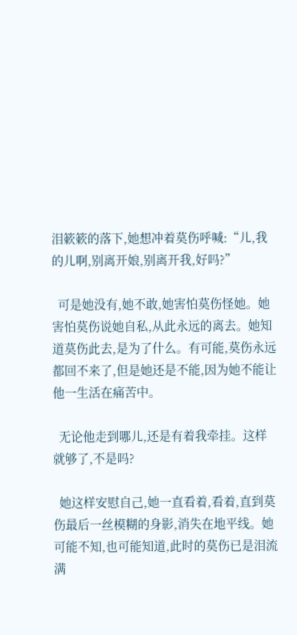泪簌簌的落下,她想冲着莫伤呼喊:“儿,我的儿啊,别离开娘,别离开我,好吗?”

  可是她没有,她不敢,她害怕莫伤怪她。她害怕莫伤说她自私,从此永远的离去。她知道莫伤此去,是为了什么。有可能,莫伤永远都回不来了,但是她还是不能,因为她不能让他一生活在痛苦中。

  无论他走到哪儿,还是有着我牵挂。这样就够了,不是吗?

  她这样安慰自己,她一直看着,看着,直到莫伤最后一丝模糊的身影,消失在地平线。她可能不知,也可能知道,此时的莫伤已是泪流满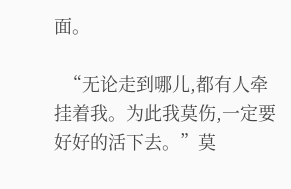面。

  “无论走到哪儿,都有人牵挂着我。为此我莫伤,一定要好好的活下去。”莫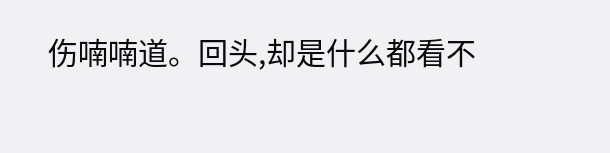伤喃喃道。回头,却是什么都看不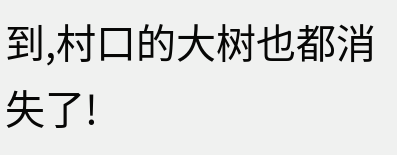到,村口的大树也都消失了!